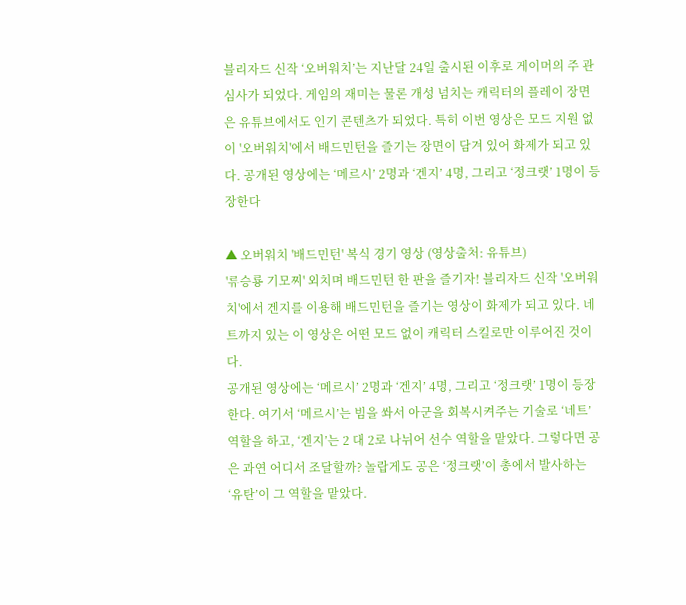블리자드 신작 ‘오버워치’는 지난달 24일 출시된 이후로 게이머의 주 관심사가 되었다. 게임의 재미는 물론 개성 넘치는 캐릭터의 플레이 장면은 유튜브에서도 인기 콘텐츠가 되었다. 특히 이번 영상은 모드 지원 없이 '오버워치'에서 배드민턴을 즐기는 장면이 담겨 있어 화제가 되고 있다. 공개된 영상에는 ‘메르시’ 2명과 ‘겐지’ 4명, 그리고 ‘정크랫’ 1명이 등장한다

▲ 오버워치 '배드민턴' 복식 경기 영상 (영상출처: 유튜브)
'류승룡 기모찌' 외치며 배드민턴 한 판을 즐기자! 블리자드 신작 '오버워치'에서 겐지를 이용해 배드민턴을 즐기는 영상이 화제가 되고 있다. 네트까지 있는 이 영상은 어떤 모드 없이 캐릭터 스킬로만 이루어진 것이다.
공개된 영상에는 ‘메르시’ 2명과 ‘겐지’ 4명, 그리고 ‘정크랫’ 1명이 등장한다. 여기서 ‘메르시’는 빔을 쏴서 아군을 회복시켜주는 기술로 ‘네트’ 역할을 하고, ‘겐지’는 2 대 2로 나뉘어 선수 역할을 맡았다. 그렇다면 공은 과연 어디서 조달할까? 놀랍게도 공은 ‘정크랫’이 총에서 발사하는 ‘유탄’이 그 역할을 맡았다.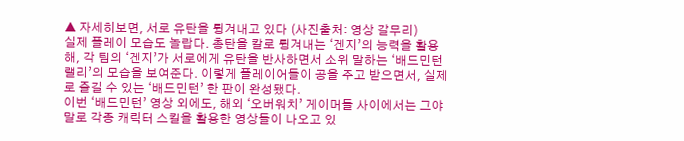▲ 자세히보면, 서로 유탄을 튕겨내고 있다 (사진출처: 영상 갈무리)
실제 플레이 모습도 놀랍다. 총탄을 칼로 튕겨내는 ‘겐지’의 능력을 활용해, 각 팀의 ‘겐지’가 서로에게 유탄을 반사하면서 소위 말하는 ‘배드민턴 랠리’의 모습을 보여준다. 이렇게 플레이어들이 공을 주고 받으면서, 실제로 즐길 수 있는 ‘배드민턴’ 한 판이 완성됐다.
이번 ‘배드민턴’ 영상 외에도, 해외 ‘오버워치’ 게이머들 사이에서는 그야말로 각종 캐릭터 스킬을 활용한 영상들이 나오고 있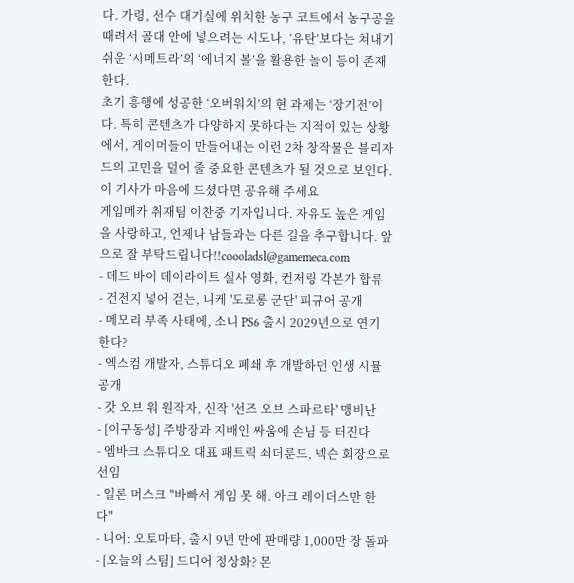다. 가령, 선수 대기실에 위치한 농구 코트에서 농구공을 때려서 골대 안에 넣으려는 시도나, ‘유탄’보다는 쳐내기 쉬운 ‘시메트라’의 ‘에너지 볼’을 활용한 놀이 등이 존재한다.
초기 흥행에 성공한 ‘오버워치’의 현 과제는 ‘장기전’이다. 특히 콘텐츠가 다양하지 못하다는 지적이 있는 상황에서, 게이머들이 만들어내는 이런 2차 창작물은 블리자드의 고민을 덜어 줄 중요한 콘텐츠가 될 것으로 보인다.
이 기사가 마음에 드셨다면 공유해 주세요
게임메카 취재팀 이찬중 기자입니다. 자유도 높은 게임을 사랑하고, 언제나 남들과는 다른 길을 추구합니다. 앞으로 잘 부탁드립니다!!coooladsl@gamemeca.com
- 데드 바이 데이라이트 실사 영화, 컨저링 각본가 합류
- 건전지 넣어 걷는, 니케 '도로롱 군단' 피규어 공개
- 메모리 부족 사태에, 소니 PS6 출시 2029년으로 연기한다?
- 엑스컴 개발자, 스튜디오 폐쇄 후 개발하던 인생 시뮬 공개
- 갓 오브 워 원작자, 신작 '선즈 오브 스파르타' 맹비난
- [이구동성] 주방장과 지배인 싸움에 손님 등 터진다
- 엠바크 스튜디오 대표 패트릭 쇠더룬드, 넥슨 회장으로 선임
- 일론 머스크 "바빠서 게임 못 해. 아크 레이더스만 한다"
- 니어: 오토마타, 출시 9년 만에 판매량 1,000만 장 돌파
- [오늘의 스팀] 드디어 정상화? 몬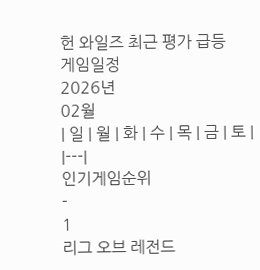헌 와일즈 최근 평가 급등
게임일정
2026년
02월
| 일 | 월 | 화 | 수 | 목 | 금 | 토 |
|---|
인기게임순위
-
1
리그 오브 레전드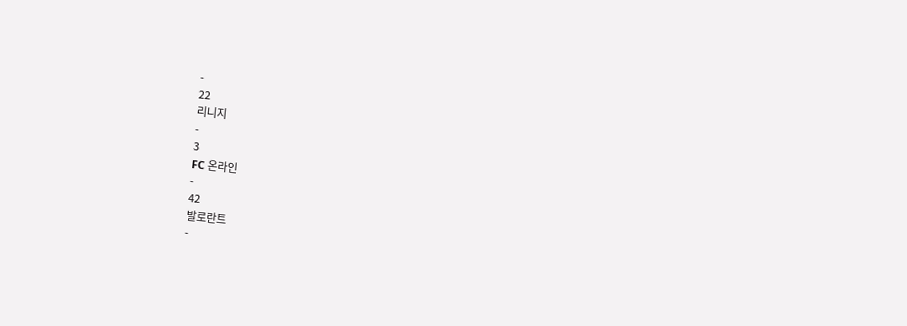-
22
리니지
-
3
FC 온라인
-
42
발로란트
-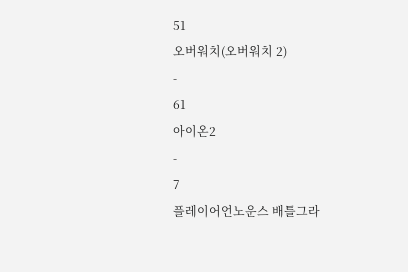51
오버워치(오버워치 2)
-
61
아이온2
-
7
플레이어언노운스 배틀그라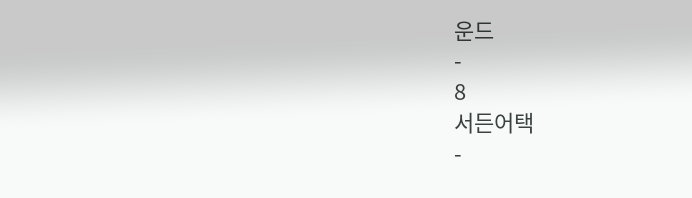운드
-
8
서든어택
-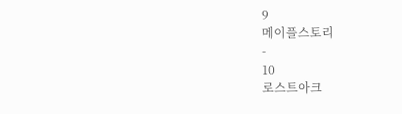9
메이플스토리
-
10
로스트아크